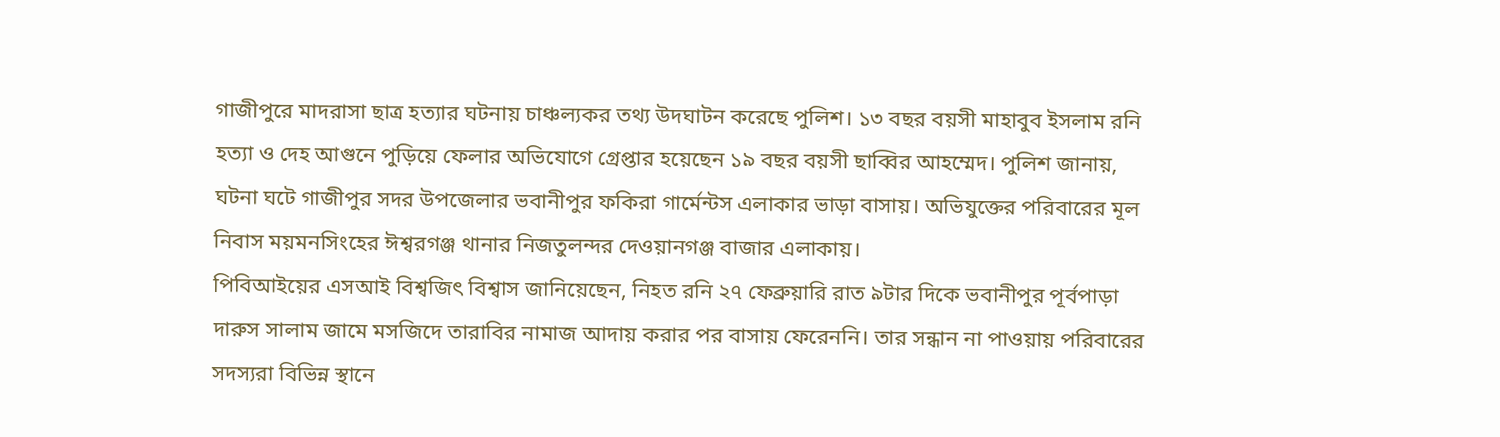গাজীপুরে মাদরাসা ছাত্র হত্যার ঘটনায় চাঞ্চল্যকর তথ্য উদঘাটন করেছে পুলিশ। ১৩ বছর বয়সী মাহাবুব ইসলাম রনি হত্যা ও দেহ আগুনে পুড়িয়ে ফেলার অভিযোগে গ্রেপ্তার হয়েছেন ১৯ বছর বয়সী ছাব্বির আহম্মেদ। পুলিশ জানায়, ঘটনা ঘটে গাজীপুর সদর উপজেলার ভবানীপুর ফকিরা গার্মেন্টস এলাকার ভাড়া বাসায়। অভিযুক্তের পরিবারের মূল নিবাস ময়মনসিংহের ঈশ্বরগঞ্জ থানার নিজতুলন্দর দেওয়ানগঞ্জ বাজার এলাকায়।
পিবিআইয়ের এসআই বিশ্বজিৎ বিশ্বাস জানিয়েছেন, নিহত রনি ২৭ ফেব্রুয়ারি রাত ৯টার দিকে ভবানীপুর পূর্বপাড়া দারুস সালাম জামে মসজিদে তারাবির নামাজ আদায় করার পর বাসায় ফেরেননি। তার সন্ধান না পাওয়ায় পরিবারের সদস্যরা বিভিন্ন স্থানে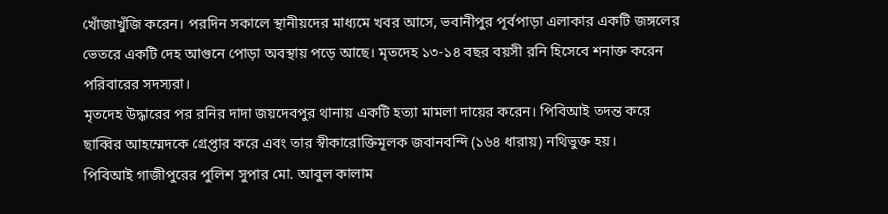খোঁজাখুঁজি করেন। পরদিন সকালে স্থানীয়দের মাধ্যমে খবর আসে, ভবানীপুর পূর্বপাড়া এলাকার একটি জঙ্গলের ভেতরে একটি দেহ আগুনে পোড়া অবস্থায় পড়ে আছে। মৃতদেহ ১৩-১৪ বছর বয়সী রনি হিসেবে শনাক্ত করেন পরিবারের সদস্যরা।
মৃতদেহ উদ্ধারের পর রনির দাদা জয়দেবপুর থানায় একটি হত্যা মামলা দায়ের করেন। পিবিআই তদন্ত করে ছাব্বির আহম্মেদকে গ্রেপ্তার করে এবং তার স্বীকারোক্তিমূলক জবানবন্দি (১৬৪ ধারায়) নথিভুক্ত হয়।
পিবিআই গাজীপুরের পুলিশ সুপার মো. আবুল কালাম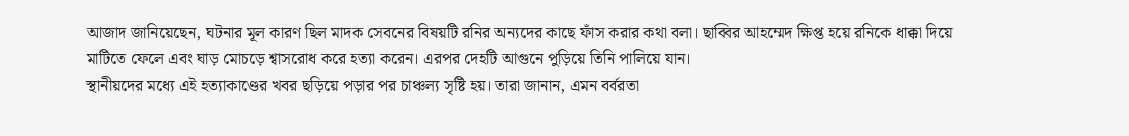আজাদ জানিয়েছেন, ঘটনার মূল কারণ ছিল মাদক সেবনের বিষয়টি রনির অন্যদের কাছে ফাঁস করার কথা বলা। ছাব্বির আহম্মেদ ক্ষিপ্ত হয়ে রনিকে ধাক্কা দিয়ে মাটিতে ফেলে এবং ঘাড় মোচড়ে শ্বাসরোধ করে হত্যা করেন। এরপর দেহটি আগুনে পুড়িয়ে তিনি পালিয়ে যান।
স্থানীয়দের মধ্যে এই হত্যাকাণ্ডের খবর ছড়িয়ে পড়ার পর চাঞ্চল্য সৃষ্টি হয়। তারা জানান, এমন বর্বরতা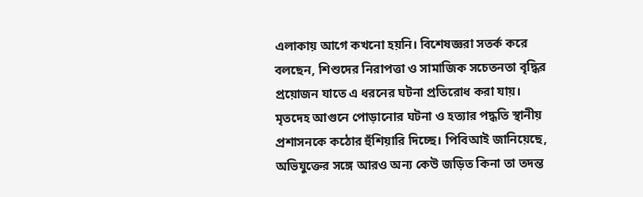এলাকায় আগে কখনো হয়নি। বিশেষজ্ঞরা সতর্ক করে বলছেন, শিশুদের নিরাপত্তা ও সামাজিক সচেতনতা বৃদ্ধির প্রয়োজন যাতে এ ধরনের ঘটনা প্রতিরোধ করা যায়।
মৃতদেহ আগুনে পোড়ানোর ঘটনা ও হত্যার পদ্ধতি স্থানীয় প্রশাসনকে কঠোর হুঁশিয়ারি দিচ্ছে। পিবিআই জানিয়েছে, অভিযুক্তের সঙ্গে আরও অন্য কেউ জড়িত কিনা তা তদন্ত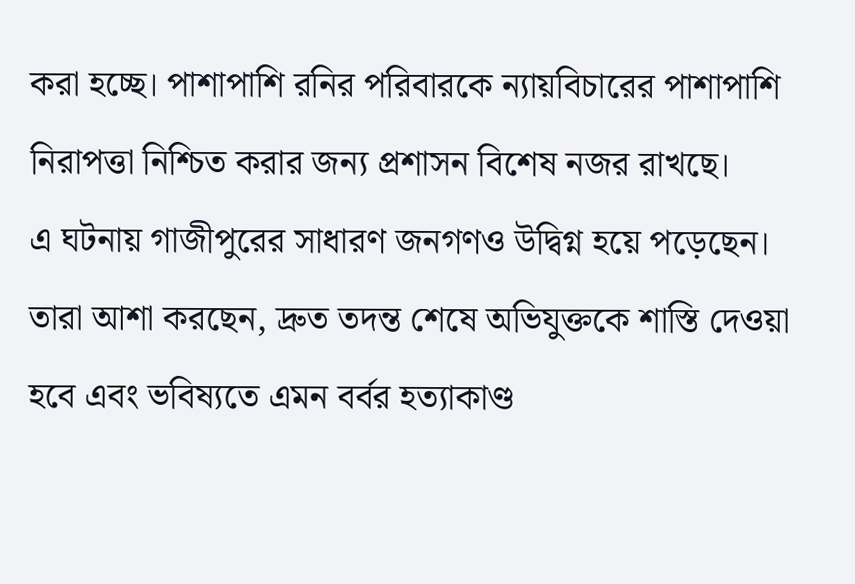করা হচ্ছে। পাশাপাশি রনির পরিবারকে ন্যায়বিচারের পাশাপাশি নিরাপত্তা নিশ্চিত করার জন্য প্রশাসন বিশেষ নজর রাখছে।
এ ঘটনায় গাজীপুরের সাধারণ জনগণও উদ্বিগ্ন হয়ে পড়েছেন। তারা আশা করছেন, দ্রুত তদন্ত শেষে অভিযুক্তকে শাস্তি দেওয়া হবে এবং ভবিষ্যতে এমন বর্বর হত্যাকাণ্ড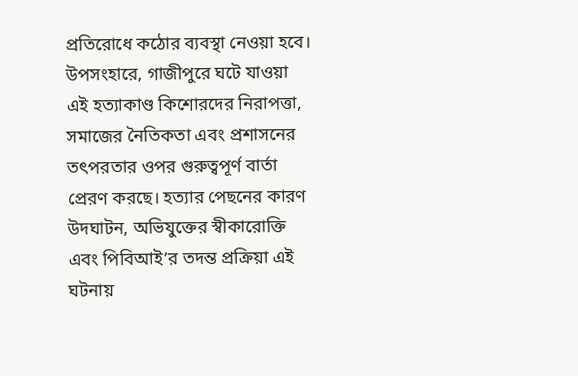প্রতিরোধে কঠোর ব্যবস্থা নেওয়া হবে।
উপসংহারে, গাজীপুরে ঘটে যাওয়া এই হত্যাকাণ্ড কিশোরদের নিরাপত্তা, সমাজের নৈতিকতা এবং প্রশাসনের তৎপরতার ওপর গুরুত্বপূর্ণ বার্তা প্রেরণ করছে। হত্যার পেছনের কারণ উদঘাটন, অভিযুক্তের স্বীকারোক্তি এবং পিবিআই’র তদন্ত প্রক্রিয়া এই ঘটনায়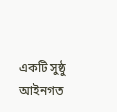একটি সুষ্ঠু আইনগত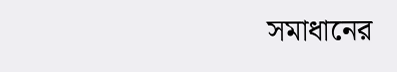সমাধানের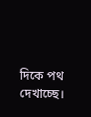দিকে পথ দেখাচ্ছে।